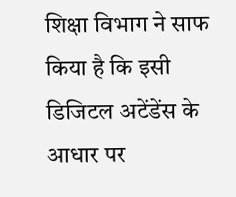शिक्षा विभाग ने साफ किया है कि इसी डिजिटल अटेंडेंस के आधार पर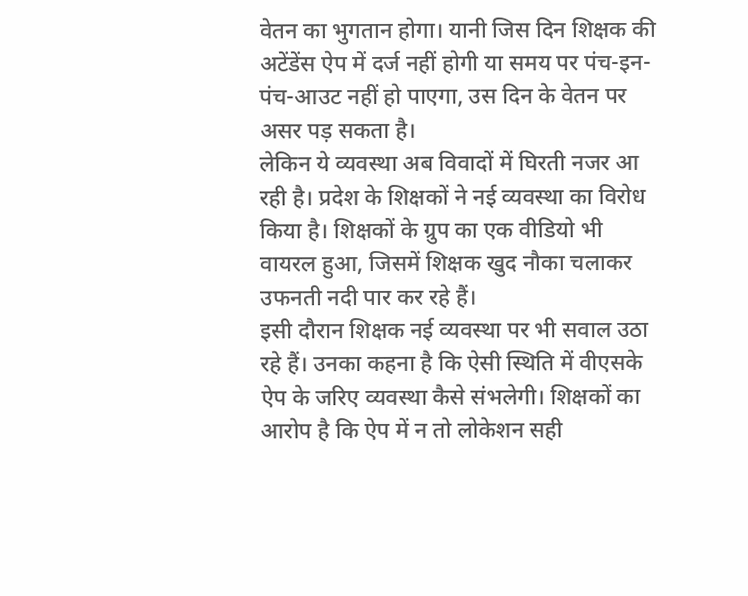वेतन का भुगतान होगा। यानी जिस दिन शिक्षक की अटेंडेंस ऐप में दर्ज नहीं होगी या समय पर पंच-इन-पंच-आउट नहीं हो पाएगा, उस दिन के वेतन पर असर पड़ सकता है।
लेकिन ये व्यवस्था अब विवादों में घिरती नजर आ रही है। प्रदेश के शिक्षकों ने नई व्यवस्था का विरोध किया है। शिक्षकों के ग्रुप का एक वीडियो भी वायरल हुआ, जिसमें शिक्षक खुद नौका चलाकर उफनती नदी पार कर रहे हैं।
इसी दौरान शिक्षक नई व्यवस्था पर भी सवाल उठा रहे हैं। उनका कहना है कि ऐसी स्थिति में वीएसके ऐप के जरिए व्यवस्था कैसे संभलेगी। शिक्षकों का आरोप है कि ऐप में न तो लोकेशन सही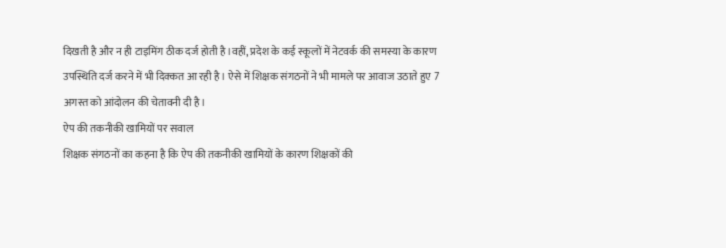दिखती है और न ही टाइमिंग ठीक दर्ज होती है।वहीं, प्रदेश के कई स्कूलों में नेटवर्क की समस्या के कारण उपस्थिति दर्ज करने में भी दिक्कत आ रही है। ऐसे में शिक्षक संगठनों ने भी मामले पर आवाज उठाते हुए 7 अगस्त को आंदोलन की चेतावनी दी है।
ऐप की तकनीकी खामियों पर सवाल
शिक्षक संगठनों का कहना है कि ऐप की तकनीकी खामियों के कारण शिक्षकों की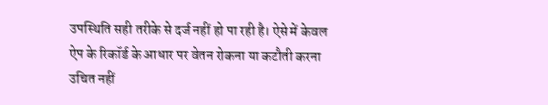उपस्थिति सही तरीके से दर्ज नहीं हो पा रही है। ऐसे में केवल ऐप के रिकॉर्ड के आधार पर वेतन रोकना या कटौती करना उचित नहीं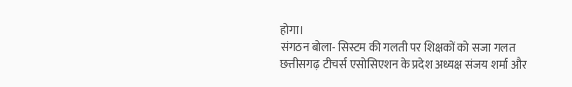होगा।
संगठन बोला- सिस्टम की गलती पर शिक्षकों को सजा गलत
छत्तीसगढ़ टीचर्स एसोसिएशन के प्रदेश अध्यक्ष संजय शर्मा और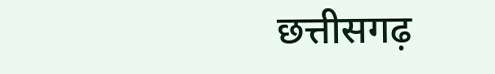छत्तीसगढ़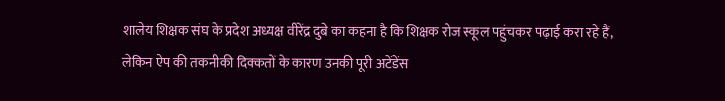शालेय शिक्षक संघ के प्रदेश अध्यक्ष वीरेंद्र दुबे का कहना है कि शिक्षक रोज स्कूल पहुंचकर पढ़ाई करा रहे हैं, लेकिन ऐप की तकनीकी दिक्कतों के कारण उनकी पूरी अटेंडेंस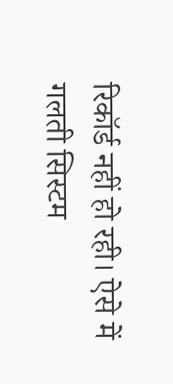रिकॉर्ड नहीं हो रही। ऐसे में गलती सिस्टम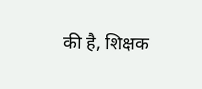की है, शिक्षक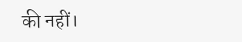की नहीं।